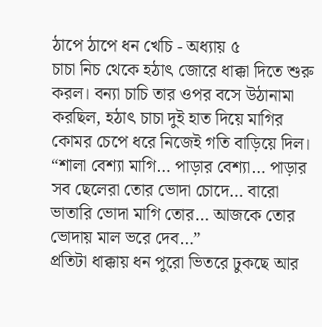ঠাপে ঠাপে ধন খেচি - অধ্যায় ৫
চাচা নিচ থেকে হঠাৎ জোরে ধাক্কা দিতে শুরু করল। বন্যা চাচি তার ওপর বসে উঠানামা করছিল, হঠাৎ চাচা দুই হাত দিয়ে মাগির কোমর চেপে ধরে নিজেই গতি বাড়িয়ে দিল।
“শালা বেশ্যা মাগি… পাড়ার বেশ্যা… পাড়ার সব ছেলেরা তোর ভোদা চোদে… বারো ভাতারি ভোদা মাগি তোর… আজকে তোর ভোদায় মাল ভরে দেব…”
প্রতিটা ধাক্কায় ধন পুরো ভিতরে ঢুকছে আর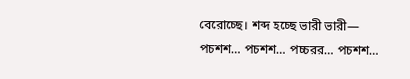বেরোচ্ছে। শব্দ হচ্ছে ভারী ভারী—
পচশশ… পচশশ… পচ্চরর… পচশশ…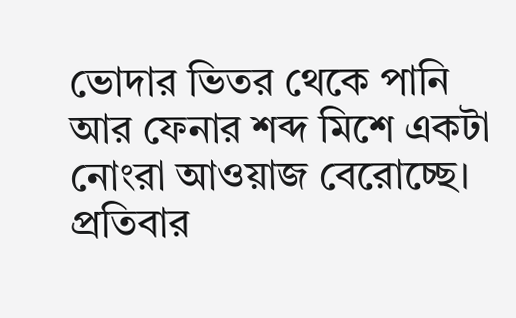ভোদার ভিতর থেকে পানি আর ফেনার শব্দ মিশে একটা নোংরা আওয়াজ বেরোচ্ছে। প্রতিবার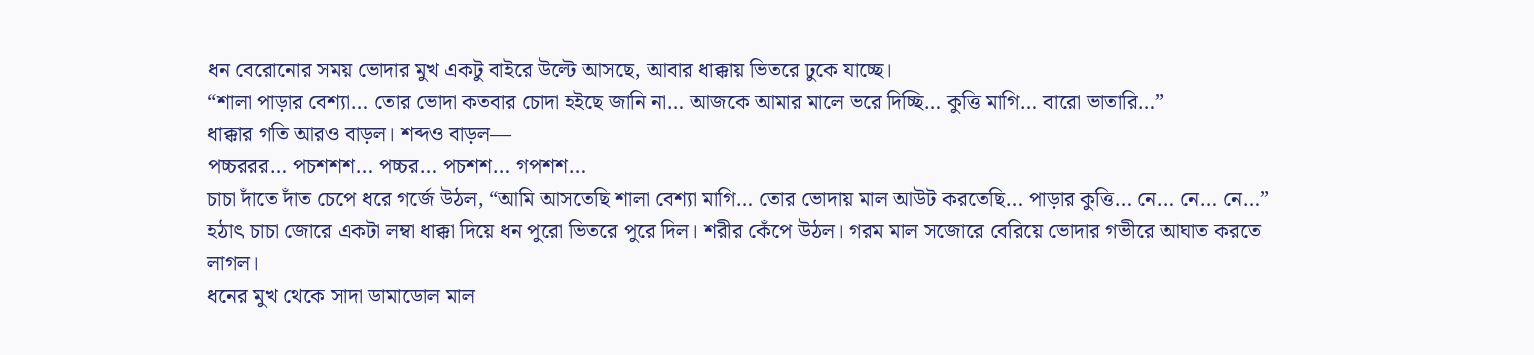ধন বেরোনোর সময় ভোদার মুখ একটু বাইরে উল্টে আসছে, আবার ধাক্কায় ভিতরে ঢুকে যাচ্ছে।
“শালা পাড়ার বেশ্যা… তোর ভোদা কতবার চোদা হইছে জানি না… আজকে আমার মালে ভরে দিচ্ছি… কুত্তি মাগি… বারো ভাতারি…”
ধাক্কার গতি আরও বাড়ল। শব্দও বাড়ল—
পচ্চররর… পচশশশ… পচ্চর… পচশশ… গপশশ…
চাচা দাঁতে দাঁত চেপে ধরে গর্জে উঠল, “আমি আসতেছি শালা বেশ্যা মাগি… তোর ভোদায় মাল আউট করতেছি… পাড়ার কুত্তি… নে… নে… নে…”
হঠাৎ চাচা জোরে একটা লম্বা ধাক্কা দিয়ে ধন পুরো ভিতরে পুরে দিল। শরীর কেঁপে উঠল। গরম মাল সজোরে বেরিয়ে ভোদার গভীরে আঘাত করতে লাগল।
ধনের মুখ থেকে সাদা ডামাডোল মাল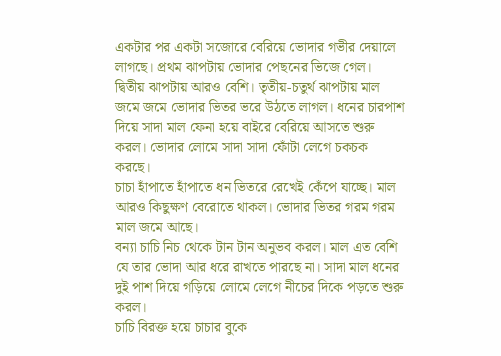একটার পর একটা সজোরে বেরিয়ে ভোদার গভীর দেয়ালে লাগছে। প্রথম ঝাপটায় ভোদার পেছনের ভিজে গেল। দ্বিতীয় ঝাপটায় আরও বেশি। তৃতীয়-চতুর্থ ঝাপটায় মাল জমে জমে ভোদার ভিতর ভরে উঠতে লাগল। ধনের চারপাশ দিয়ে সাদা মাল ফেনা হয়ে বাইরে বেরিয়ে আসতে শুরু করল। ভোদার লোমে সাদা সাদা ফোঁটা লেগে চকচক করছে।
চাচা হাঁপাতে হাঁপাতে ধন ভিতরে রেখেই কেঁপে যাচ্ছে। মাল আরও কিছুক্ষণ বেরোতে থাকল। ভোদার ভিতর গরম গরম মাল জমে আছে।
বন্যা চাচি নিচ থেকে টান টান অনুভব করল। মাল এত বেশি যে তার ভোদা আর ধরে রাখতে পারছে না। সাদা মাল ধনের দুই পাশ দিয়ে গড়িয়ে লোমে লেগে নীচের দিকে পড়তে শুরু করল।
চাচি বিরক্ত হয়ে চাচার বুকে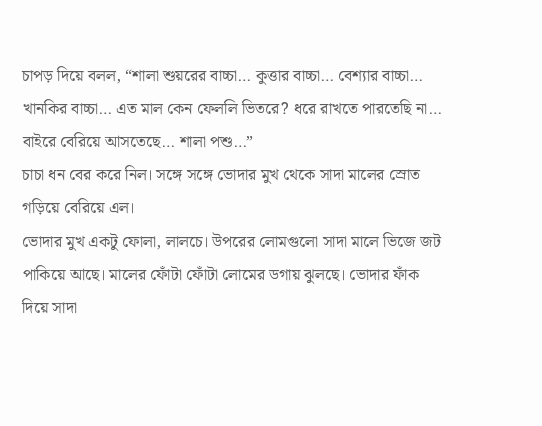চাপড় দিয়ে বলল, “শালা শুয়রের বাচ্চা… কুত্তার বাচ্চা… বেশ্যার বাচ্চা… খানকির বাচ্চা… এত মাল কেন ফেললি ভিতরে? ধরে রাখতে পারতেছি না… বাইরে বেরিয়ে আসতেছে… শালা পশু…”
চাচা ধন বের করে নিল। সঙ্গে সঙ্গে ভোদার মুখ থেকে সাদা মালের স্রোত গড়িয়ে বেরিয়ে এল।
ভোদার মুখ একটু ফোলা, লালচে। উপরের লোমগুলো সাদা মালে ভিজে জট পাকিয়ে আছে। মালের ফোঁটা ফোঁটা লোমের ডগায় ঝুলছে। ভোদার ফাঁক দিয়ে সাদা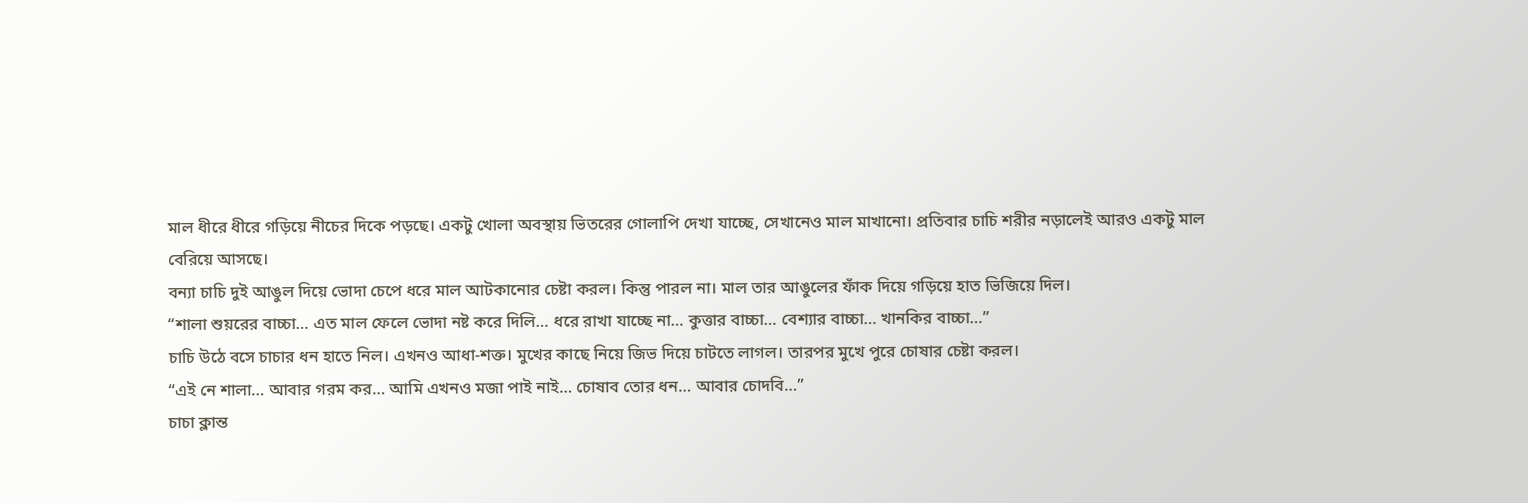মাল ধীরে ধীরে গড়িয়ে নীচের দিকে পড়ছে। একটু খোলা অবস্থায় ভিতরের গোলাপি দেখা যাচ্ছে, সেখানেও মাল মাখানো। প্রতিবার চাচি শরীর নড়ালেই আরও একটু মাল বেরিয়ে আসছে।
বন্যা চাচি দুই আঙুল দিয়ে ভোদা চেপে ধরে মাল আটকানোর চেষ্টা করল। কিন্তু পারল না। মাল তার আঙুলের ফাঁক দিয়ে গড়িয়ে হাত ভিজিয়ে দিল।
“শালা শুয়রের বাচ্চা… এত মাল ফেলে ভোদা নষ্ট করে দিলি… ধরে রাখা যাচ্ছে না… কুত্তার বাচ্চা… বেশ্যার বাচ্চা… খানকির বাচ্চা…”
চাচি উঠে বসে চাচার ধন হাতে নিল। এখনও আধা-শক্ত। মুখের কাছে নিয়ে জিভ দিয়ে চাটতে লাগল। তারপর মুখে পুরে চোষার চেষ্টা করল।
“এই নে শালা… আবার গরম কর… আমি এখনও মজা পাই নাই… চোষাব তোর ধন… আবার চোদবি…”
চাচা ক্লান্ত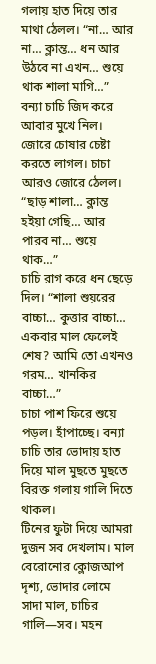গলায় হাত দিয়ে তার মাথা ঠেলল। “না… আর না… ক্লান্ত… ধন আর উঠবে না এখন… শুয়ে থাক শালা মাগি…”
বন্যা চাচি জিদ করে আবার মুখে নিল। জোরে চোষার চেষ্টা করতে লাগল। চাচা আরও জোরে ঠেলল।
“ছাড় শালা… ক্লান্ত হইয়া গেছি… আর পারব না… শুয়ে থাক…”
চাচি রাগ করে ধন ছেড়ে দিল। “শালা শুয়রের বাচ্চা… কুত্তার বাচ্চা… একবার মাল ফেলেই শেষ? আমি তো এখনও গরম… খানকির বাচ্চা…”
চাচা পাশ ফিরে শুয়ে পড়ল। হাঁপাচ্ছে। বন্যা চাচি তার ভোদায় হাত দিয়ে মাল মুছতে মুছতে বিরক্ত গলায় গালি দিতে থাকল।
টিনের ফুটা দিয়ে আমরা দুজন সব দেখলাম। মাল বেরোনোর ক্লোজআপ দৃশ্য, ভোদার লোমে সাদা মাল, চাচির গালি—সব। মহন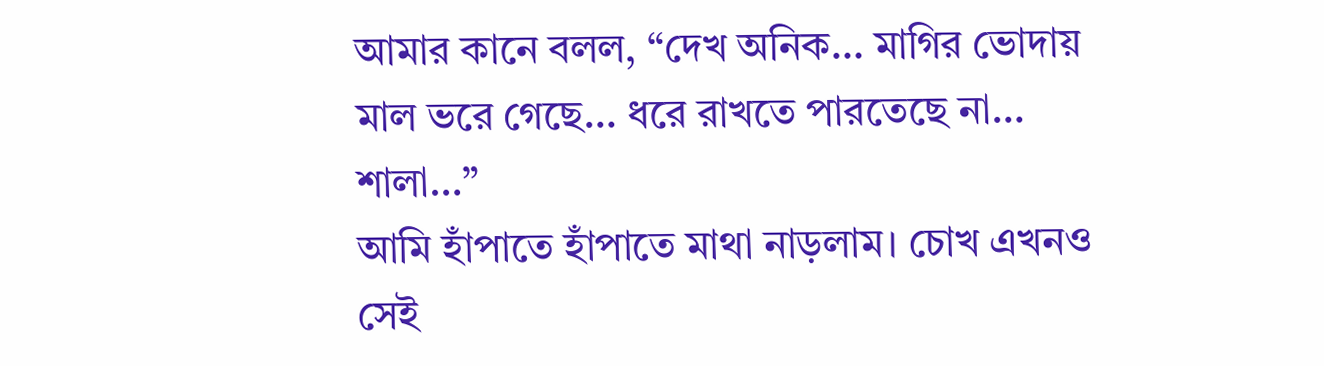আমার কানে বলল, “দেখ অনিক… মাগির ভোদায় মাল ভরে গেছে… ধরে রাখতে পারতেছে না… শালা…”
আমি হাঁপাতে হাঁপাতে মাথা নাড়লাম। চোখ এখনও সেই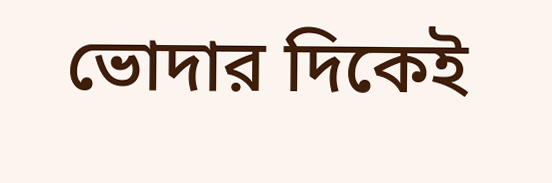ভোদার দিকেই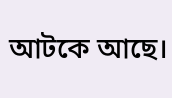আটকে আছে।